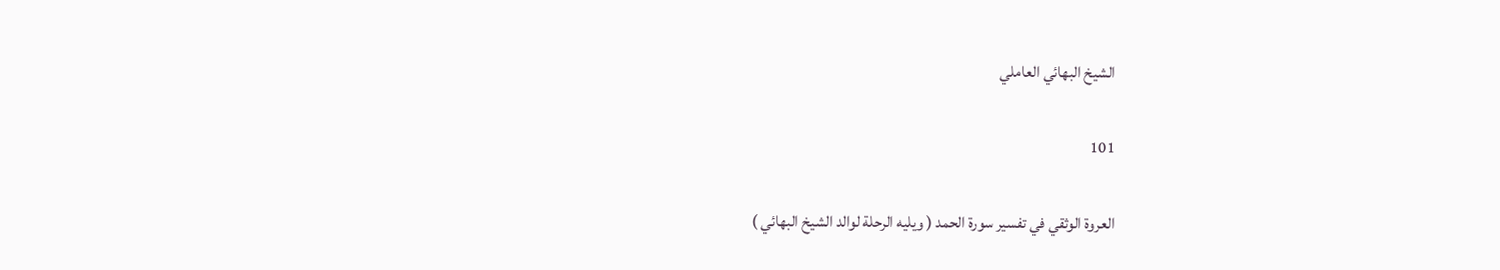الشيخ البهائي العاملي

101

العروة الوثقي في تفسير سورة الحمد ( ويليه الرحلة لوالد الشيخ البهائي )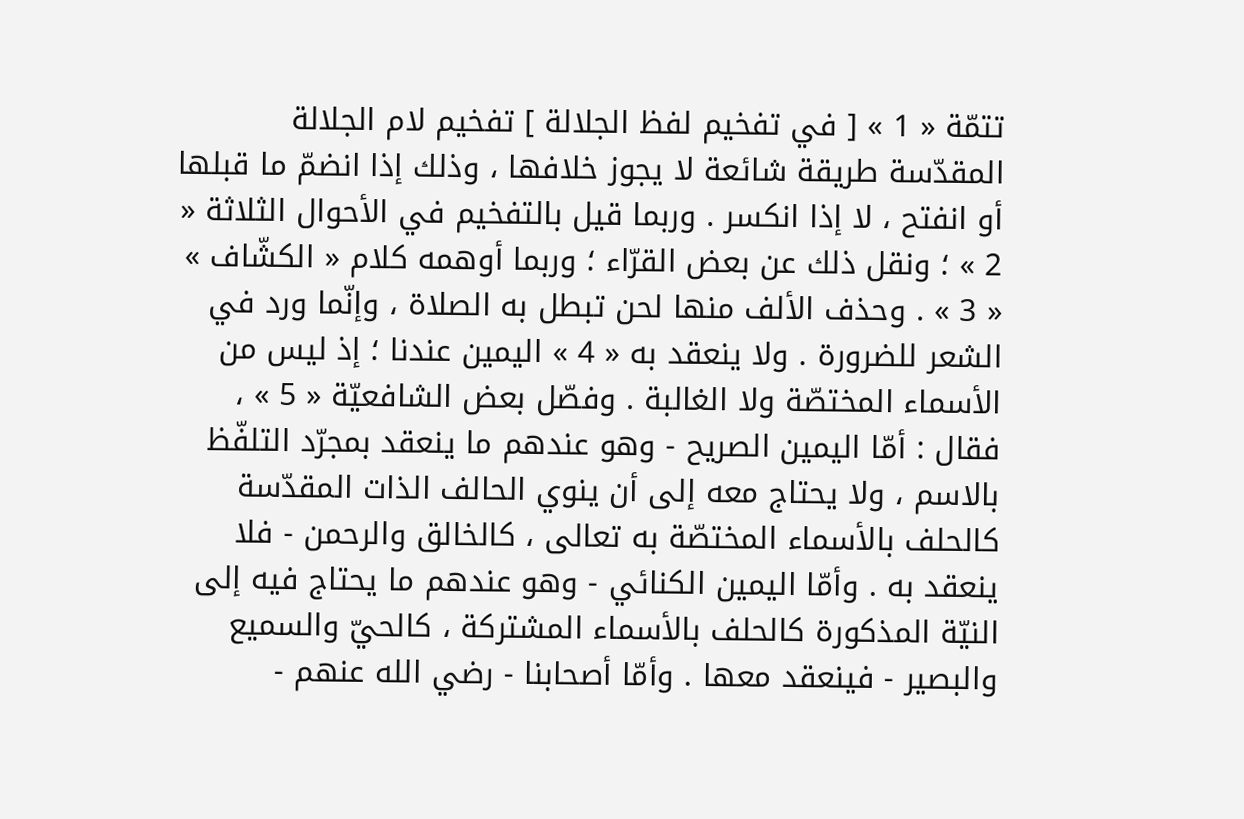تتمّة « 1 » [ في تفخيم لفظ الجلالة ] تفخيم لام الجلالة المقدّسة طريقة شائعة لا يجوز خلافها ، وذلك إذا انضمّ ما قبلها أو انفتح ، لا إذا انكسر . وربما قيل بالتفخيم في الأحوال الثلاثة « 2 » ؛ ونقل ذلك عن بعض القرّاء ؛ وربما أوهمه كلام « الكشّاف » « 3 » . وحذف الألف منها لحن تبطل به الصلاة ، وإنّما ورد في الشعر للضرورة . ولا ينعقد به « 4 » اليمين عندنا ؛ إذ ليس من الأسماء المختصّة ولا الغالبة . وفصّل بعض الشافعيّة « 5 » ، فقال : أمّا اليمين الصريح - وهو عندهم ما ينعقد بمجرّد التلفّظ بالاسم ، ولا يحتاج معه إلى أن ينوي الحالف الذات المقدّسة كالحلف بالأسماء المختصّة به تعالى ، كالخالق والرحمن - فلا ينعقد به . وأمّا اليمين الكنائي - وهو عندهم ما يحتاج فيه إلى النيّة المذكورة كالحلف بالأسماء المشتركة ، كالحيّ والسميع والبصير - فينعقد معها . وأمّا أصحابنا - رضي الله عنهم -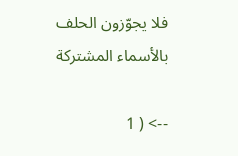فلا يجوّزون الحلف بالأسماء المشتركة

--> ( 1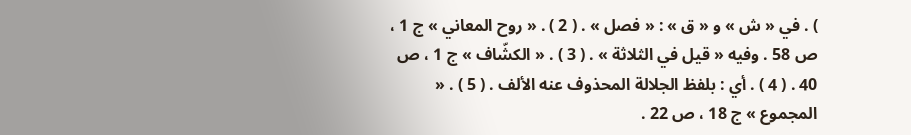) . في « ش » و « ق » : « فصل » . ( 2 ) . « روح المعاني » ج 1 ، ص 58 . وفيه « قيل في الثلاثة » . ( 3 ) . « الكشّاف » ج 1 ، ص 40 . ( 4 ) . أي : بلفظ الجلالة المحذوف عنه الألف . ( 5 ) . « المجموع » ج 18 ، ص 22 .